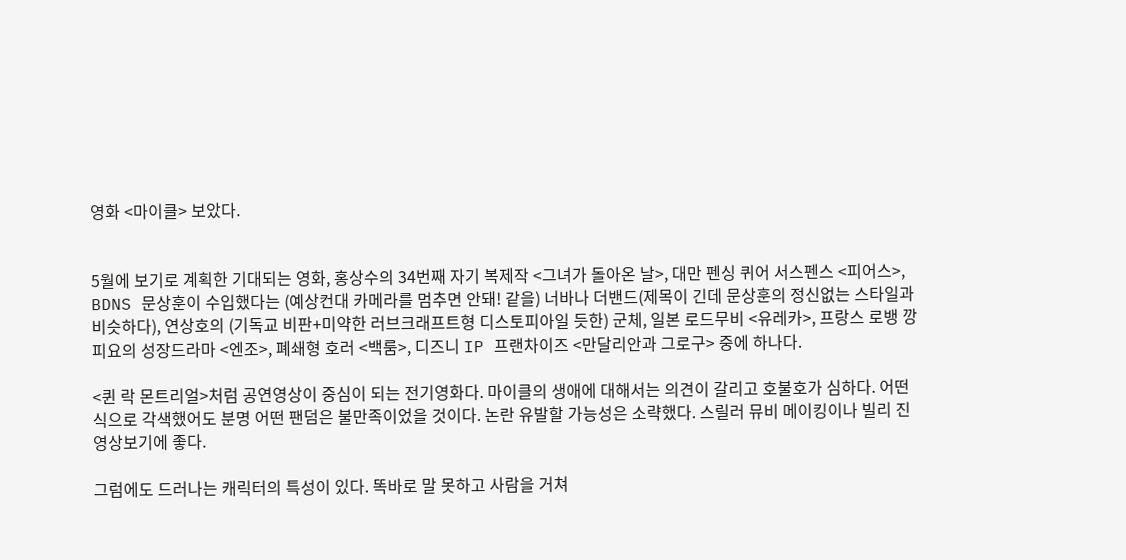영화 <마이클> 보았다.


5월에 보기로 계획한 기대되는 영화, 홍상수의 34번째 자기 복제작 <그녀가 돌아온 날>, 대만 펜싱 퀴어 서스펜스 <피어스>, BDNS 문상훈이 수입했다는 (예상컨대 카메라를 멈추면 안돼! 같을) 너바나 더밴드(제목이 긴데 문상훈의 정신없는 스타일과 비슷하다), 연상호의 (기독교 비판+미약한 러브크래프트형 디스토피아일 듯한) 군체, 일본 로드무비 <유레카>, 프랑스 로뱅 깡피요의 성장드라마 <엔조>, 폐쇄형 호러 <백룸>, 디즈니 IP 프랜차이즈 <만달리안과 그로구> 중에 하나다.

<퀸 락 몬트리얼>처럼 공연영상이 중심이 되는 전기영화다. 마이클의 생애에 대해서는 의견이 갈리고 호불호가 심하다. 어떤 식으로 각색했어도 분명 어떤 팬덤은 불만족이었을 것이다. 논란 유발할 가능성은 소략했다. 스릴러 뮤비 메이킹이나 빌리 진 영상보기에 좋다.

그럼에도 드러나는 캐릭터의 특성이 있다. 똑바로 말 못하고 사람을 거쳐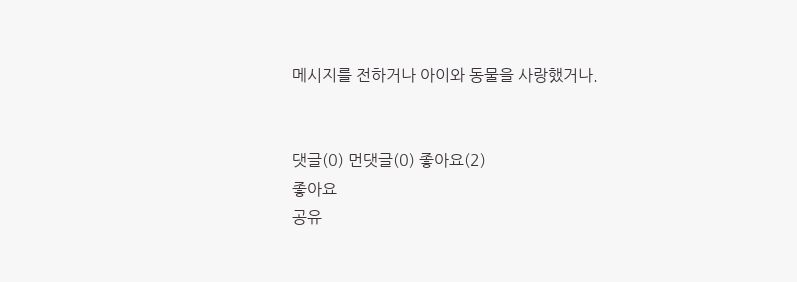메시지를 전하거나 아이와 동물을 사랑했거나.


댓글(0) 먼댓글(0) 좋아요(2)
좋아요
공유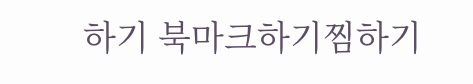하기 북마크하기찜하기